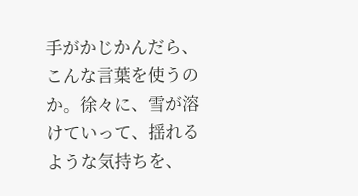手がかじかんだら、こんな言葉を使うのか。徐々に、雪が溶けていって、揺れるような気持ちを、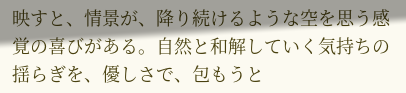映すと、情景が、降り続けるような空を思う感覚の喜びがある。自然と和解していく気持ちの揺らぎを、優しさで、包もうと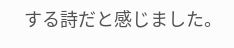する詩だと感じました。